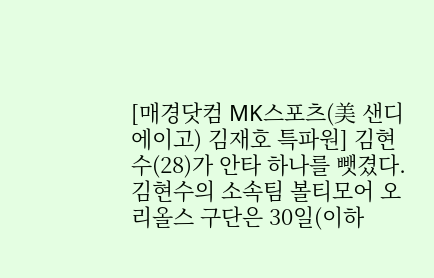[매경닷컴 MK스포츠(美 샌디에이고) 김재호 특파원] 김현수(28)가 안타 하나를 뺏겼다.
김현수의 소속팀 볼티모어 오리올스 구단은 30일(이하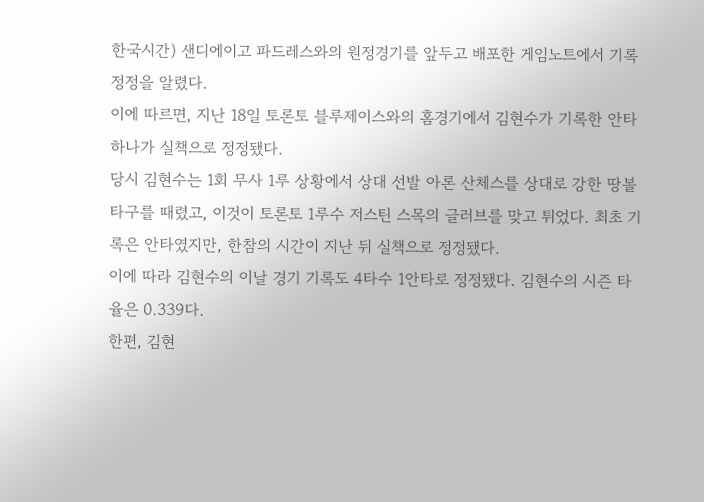한국시간) 샌디에이고 파드레스와의 원정경기를 앞두고 배포한 게임노트에서 기록 정정을 알렸다.
이에 따르면, 지난 18일 토론토 블루제이스와의 홈경기에서 김현수가 기록한 안타 하나가 실책으로 정정됐다.
당시 김현수는 1회 무사 1루 상황에서 상대 선발 아론 산체스를 상대로 강한 땅볼 타구를 때렸고, 이것이 토론토 1루수 저스틴 스목의 글러브를 맞고 튀었다. 최초 기록은 안타였지만, 한참의 시간이 지난 뒤 실책으로 정정됐다.
이에 따라 김현수의 이날 경기 기록도 4타수 1안타로 정정됐다. 김현수의 시즌 타율은 0.339다.
한편, 김현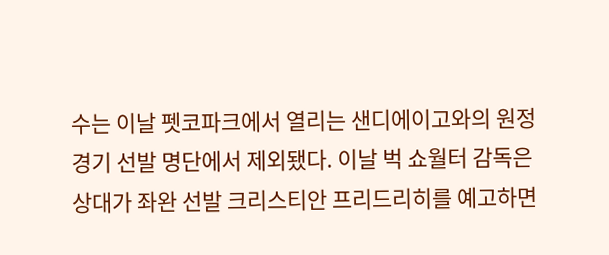수는 이날 펫코파크에서 열리는 샌디에이고와의 원정경기 선발 명단에서 제외됐다. 이날 벅 쇼월터 감독은 상대가 좌완 선발 크리스티안 프리드리히를 예고하면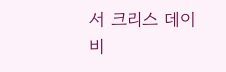서 크리스 데이비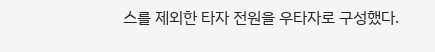스를 제외한 타자 전원을 우타자로 구성했다.